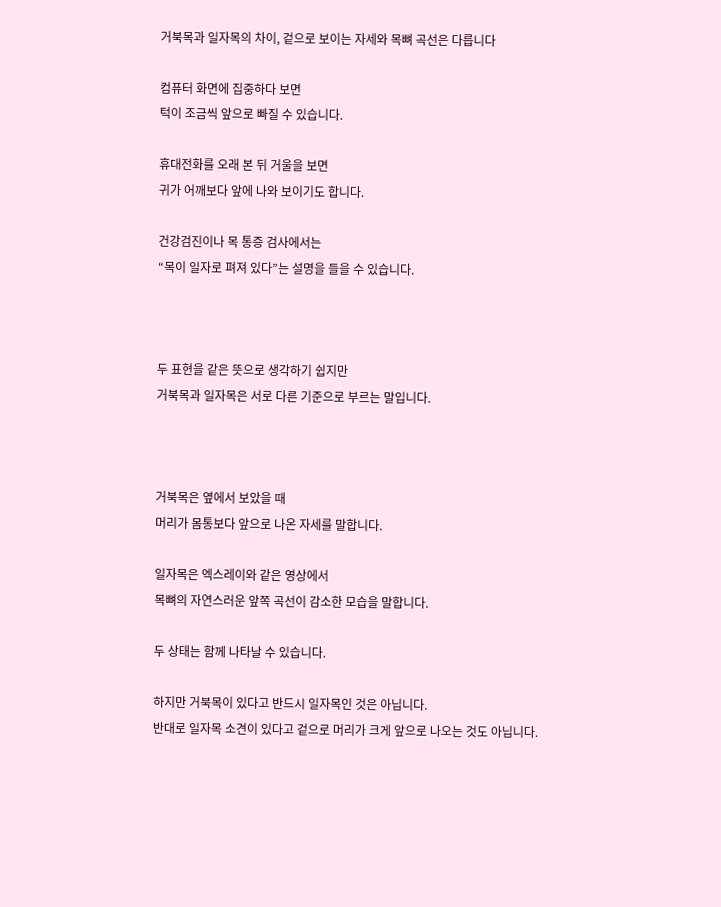거북목과 일자목의 차이, 겉으로 보이는 자세와 목뼈 곡선은 다릅니다

컴퓨터 화면에 집중하다 보면
턱이 조금씩 앞으로 빠질 수 있습니다.

휴대전화를 오래 본 뒤 거울을 보면
귀가 어깨보다 앞에 나와 보이기도 합니다.

건강검진이나 목 통증 검사에서는
“목이 일자로 펴져 있다”는 설명을 들을 수 있습니다.



두 표현을 같은 뜻으로 생각하기 쉽지만
거북목과 일자목은 서로 다른 기준으로 부르는 말입니다.



거북목은 옆에서 보았을 때
머리가 몸통보다 앞으로 나온 자세를 말합니다.

일자목은 엑스레이와 같은 영상에서
목뼈의 자연스러운 앞쪽 곡선이 감소한 모습을 말합니다.

두 상태는 함께 나타날 수 있습니다.

하지만 거북목이 있다고 반드시 일자목인 것은 아닙니다.
반대로 일자목 소견이 있다고 겉으로 머리가 크게 앞으로 나오는 것도 아닙니다.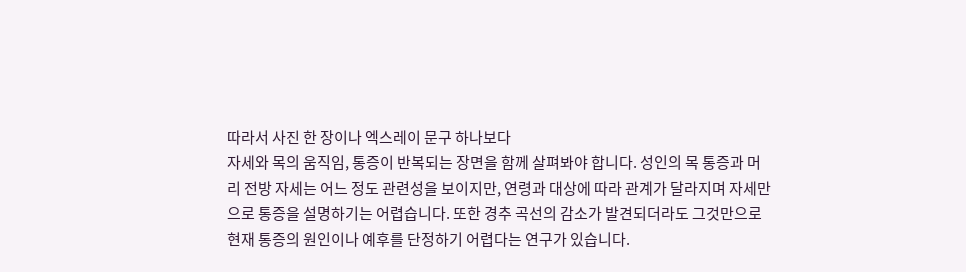따라서 사진 한 장이나 엑스레이 문구 하나보다
자세와 목의 움직임, 통증이 반복되는 장면을 함께 살펴봐야 합니다. 성인의 목 통증과 머리 전방 자세는 어느 정도 관련성을 보이지만, 연령과 대상에 따라 관계가 달라지며 자세만으로 통증을 설명하기는 어렵습니다. 또한 경추 곡선의 감소가 발견되더라도 그것만으로 현재 통증의 원인이나 예후를 단정하기 어렵다는 연구가 있습니다.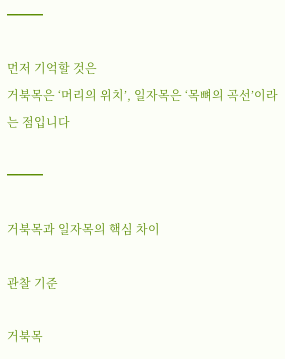━━━

먼저 기억할 것은
거북목은 ‘머리의 위치’, 일자목은 ‘목뼈의 곡선’이라는 점입니다

━━━

거북목과 일자목의 핵심 차이

관찰 기준

거북목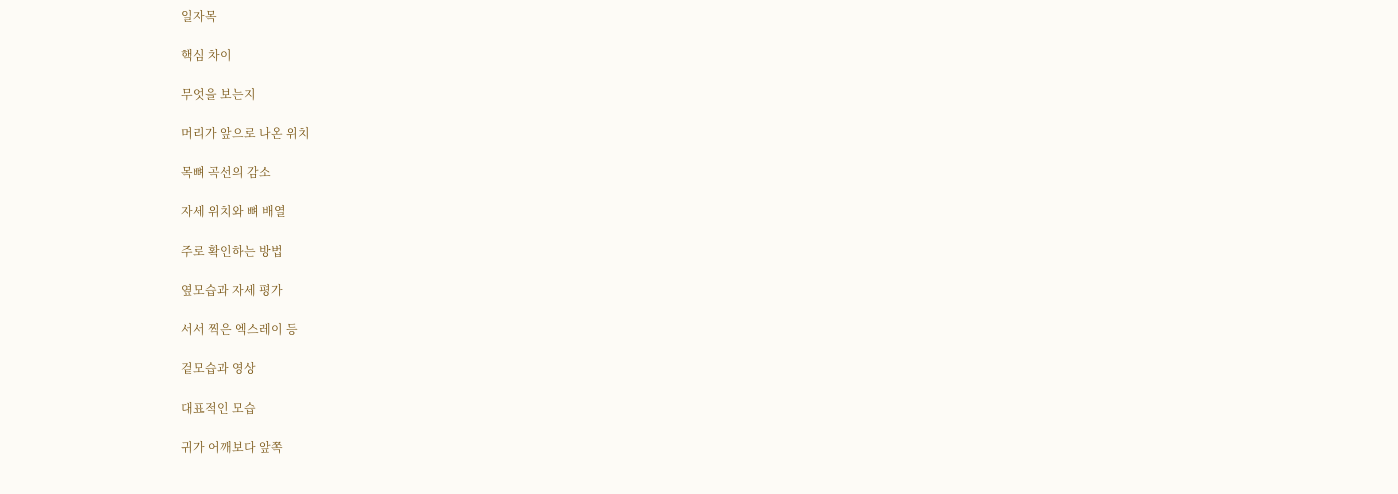일자목

핵심 차이

무엇을 보는지

머리가 앞으로 나온 위치

목뼈 곡선의 감소

자세 위치와 뼈 배열

주로 확인하는 방법

옆모습과 자세 평가

서서 찍은 엑스레이 등

겉모습과 영상

대표적인 모습

귀가 어깨보다 앞쪽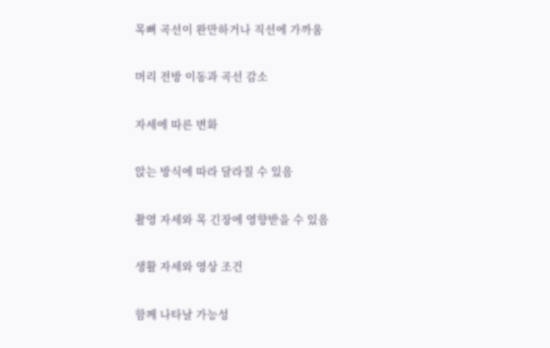목뼈 곡선이 완만하거나 직선에 가까움

머리 전방 이동과 곡선 감소

자세에 따른 변화

앉는 방식에 따라 달라질 수 있음

촬영 자세와 목 긴장에 영향받을 수 있음

생활 자세와 영상 조건

함께 나타날 가능성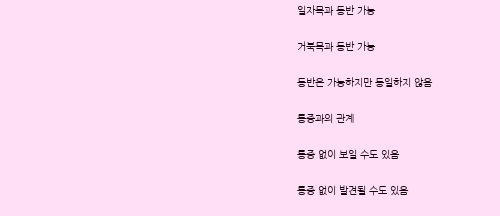일자목과 동반 가능

거북목과 동반 가능

동반은 가능하지만 동일하지 않음

통증과의 관계

통증 없이 보일 수도 있음

통증 없이 발견될 수도 있음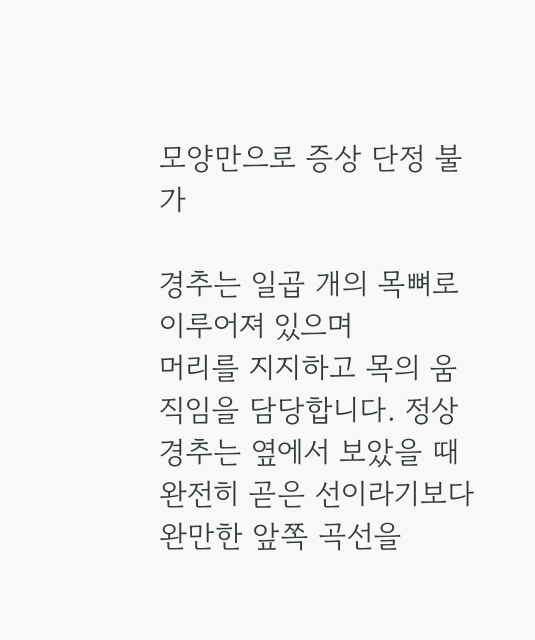모양만으로 증상 단정 불가

경추는 일곱 개의 목뼈로 이루어져 있으며
머리를 지지하고 목의 움직임을 담당합니다. 정상 경추는 옆에서 보았을 때 완전히 곧은 선이라기보다 완만한 앞쪽 곡선을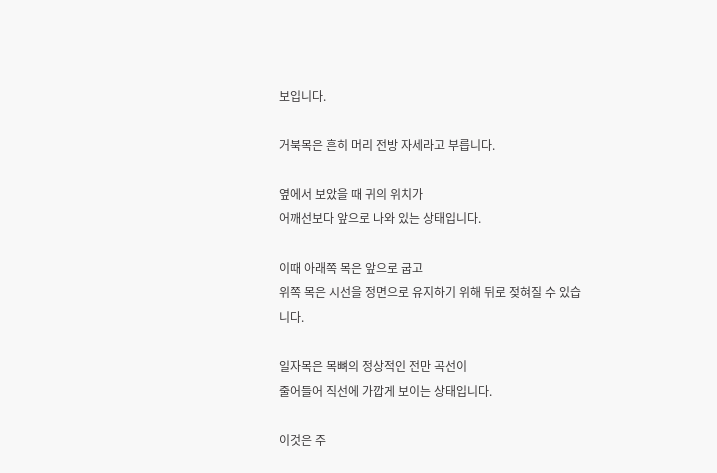보입니다.

거북목은 흔히 머리 전방 자세라고 부릅니다.

옆에서 보았을 때 귀의 위치가
어깨선보다 앞으로 나와 있는 상태입니다.

이때 아래쪽 목은 앞으로 굽고
위쪽 목은 시선을 정면으로 유지하기 위해 뒤로 젖혀질 수 있습니다.

일자목은 목뼈의 정상적인 전만 곡선이
줄어들어 직선에 가깝게 보이는 상태입니다.

이것은 주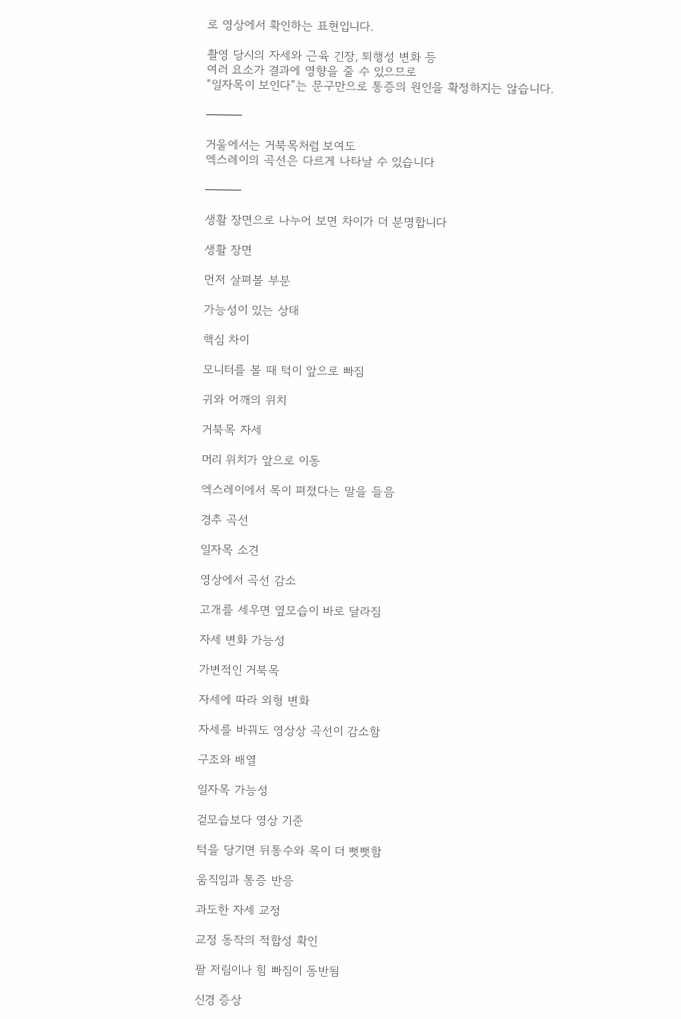로 영상에서 확인하는 표현입니다.

촬영 당시의 자세와 근육 긴장, 퇴행성 변화 등
여러 요소가 결과에 영향을 줄 수 있으므로
“일자목이 보인다”는 문구만으로 통증의 원인을 확정하지는 않습니다.

━━━

거울에서는 거북목처럼 보여도
엑스레이의 곡선은 다르게 나타날 수 있습니다

━━━

생활 장면으로 나누어 보면 차이가 더 분명합니다

생활 장면

먼저 살펴볼 부분

가능성이 있는 상태

핵심 차이

모니터를 볼 때 턱이 앞으로 빠짐

귀와 어깨의 위치

거북목 자세

머리 위치가 앞으로 이동

엑스레이에서 목이 펴졌다는 말을 들음

경추 곡선

일자목 소견

영상에서 곡선 감소

고개를 세우면 옆모습이 바로 달라짐

자세 변화 가능성

가변적인 거북목

자세에 따라 외형 변화

자세를 바꿔도 영상상 곡선이 감소함

구조와 배열

일자목 가능성

겉모습보다 영상 기준

턱을 당기면 뒤통수와 목이 더 뻣뻣함

움직임과 통증 반응

과도한 자세 교정

교정 동작의 적합성 확인

팔 저림이나 힘 빠짐이 동반됨

신경 증상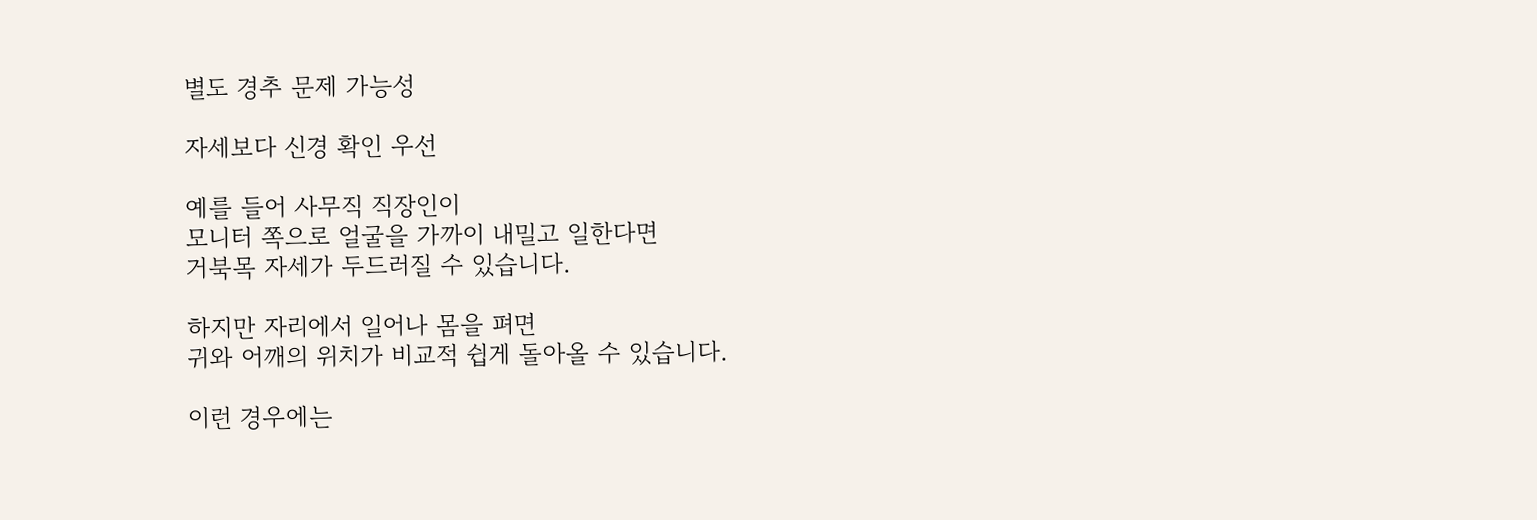별도 경추 문제 가능성

자세보다 신경 확인 우선

예를 들어 사무직 직장인이
모니터 쪽으로 얼굴을 가까이 내밀고 일한다면
거북목 자세가 두드러질 수 있습니다.

하지만 자리에서 일어나 몸을 펴면
귀와 어깨의 위치가 비교적 쉽게 돌아올 수 있습니다.

이런 경우에는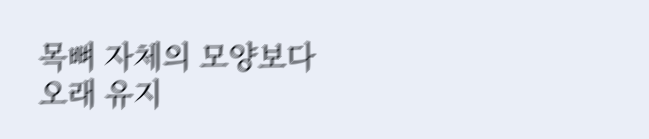목뼈 자체의 모양보다
오래 유지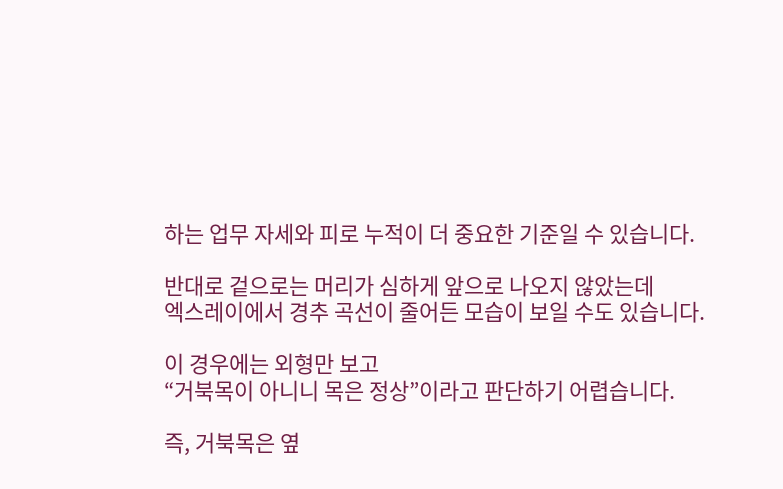하는 업무 자세와 피로 누적이 더 중요한 기준일 수 있습니다.

반대로 겉으로는 머리가 심하게 앞으로 나오지 않았는데
엑스레이에서 경추 곡선이 줄어든 모습이 보일 수도 있습니다.

이 경우에는 외형만 보고
“거북목이 아니니 목은 정상”이라고 판단하기 어렵습니다.

즉, 거북목은 옆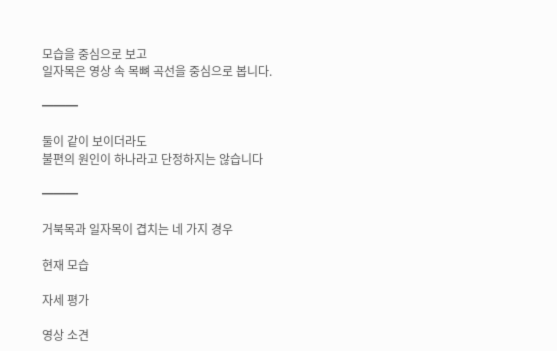모습을 중심으로 보고
일자목은 영상 속 목뼈 곡선을 중심으로 봅니다.

━━━

둘이 같이 보이더라도
불편의 원인이 하나라고 단정하지는 않습니다

━━━

거북목과 일자목이 겹치는 네 가지 경우

현재 모습

자세 평가

영상 소견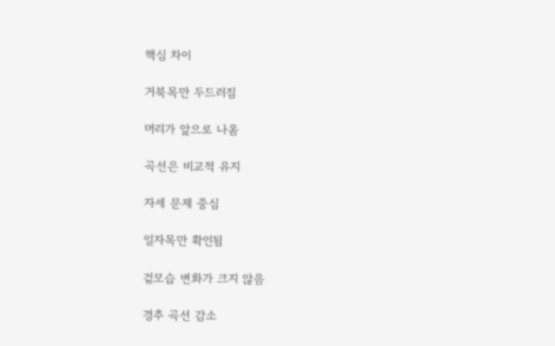핵심 차이

거북목만 두드러짐

머리가 앞으로 나옴

곡선은 비교적 유지

자세 문제 중심

일자목만 확인됨

겉모습 변화가 크지 않음

경추 곡선 감소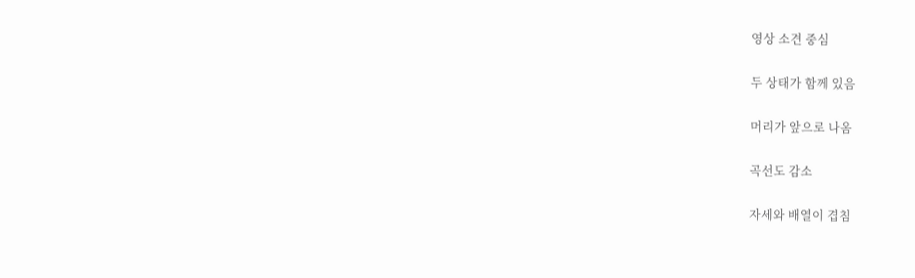영상 소견 중심

두 상태가 함께 있음

머리가 앞으로 나옴

곡선도 감소

자세와 배열이 겹침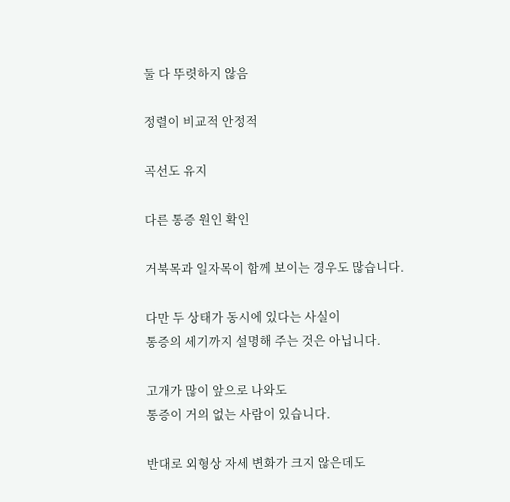둘 다 뚜렷하지 않음

정렬이 비교적 안정적

곡선도 유지

다른 통증 원인 확인

거북목과 일자목이 함께 보이는 경우도 많습니다.

다만 두 상태가 동시에 있다는 사실이
통증의 세기까지 설명해 주는 것은 아닙니다.

고개가 많이 앞으로 나와도
통증이 거의 없는 사람이 있습니다.

반대로 외형상 자세 변화가 크지 않은데도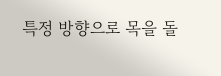특정 방향으로 목을 돌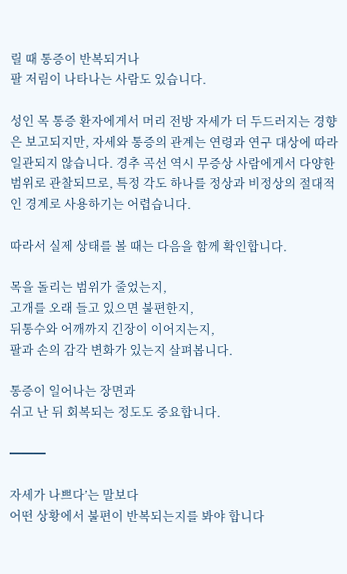릴 때 통증이 반복되거나
팔 저림이 나타나는 사람도 있습니다.

성인 목 통증 환자에게서 머리 전방 자세가 더 두드러지는 경향은 보고되지만, 자세와 통증의 관계는 연령과 연구 대상에 따라 일관되지 않습니다. 경추 곡선 역시 무증상 사람에게서 다양한 범위로 관찰되므로, 특정 각도 하나를 정상과 비정상의 절대적인 경계로 사용하기는 어렵습니다.

따라서 실제 상태를 볼 때는 다음을 함께 확인합니다.

목을 돌리는 범위가 줄었는지,
고개를 오래 들고 있으면 불편한지,
뒤통수와 어깨까지 긴장이 이어지는지,
팔과 손의 감각 변화가 있는지 살펴봅니다.

통증이 일어나는 장면과
쉬고 난 뒤 회복되는 정도도 중요합니다.

━━━

자세가 나쁘다’는 말보다
어떤 상황에서 불편이 반복되는지를 봐야 합니다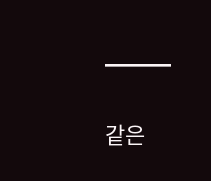━━━

같은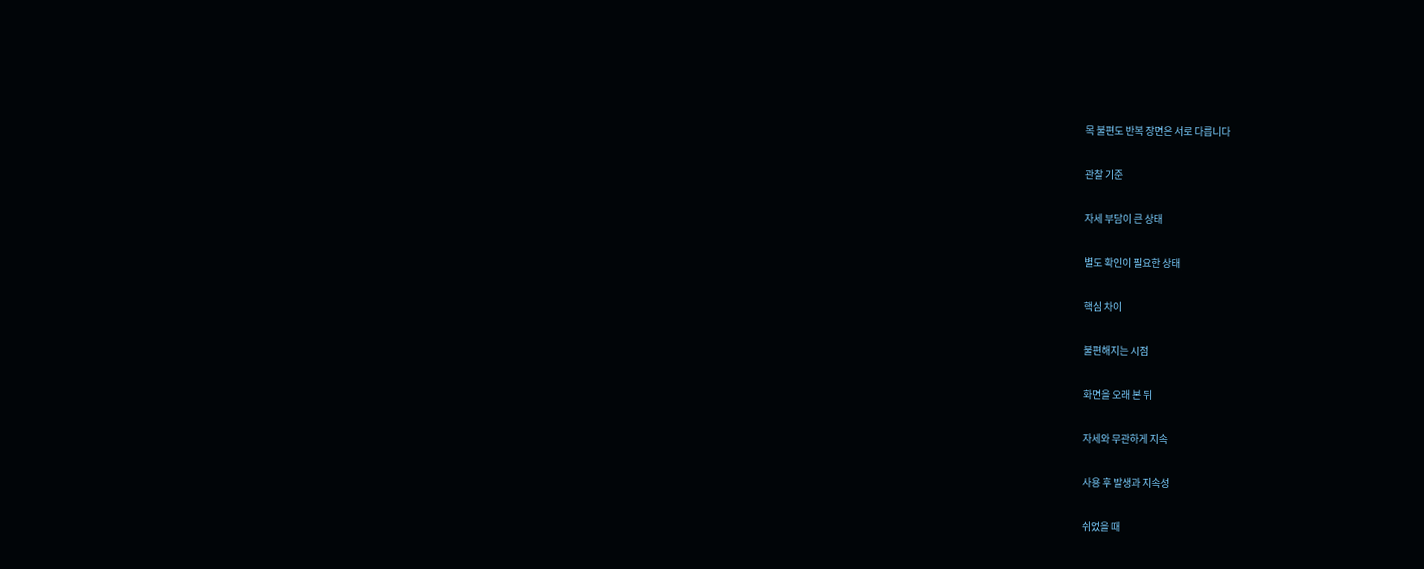목 불편도 반복 장면은 서로 다릅니다

관찰 기준

자세 부담이 큰 상태

별도 확인이 필요한 상태

핵심 차이

불편해지는 시점

화면을 오래 본 뒤

자세와 무관하게 지속

사용 후 발생과 지속성

쉬었을 때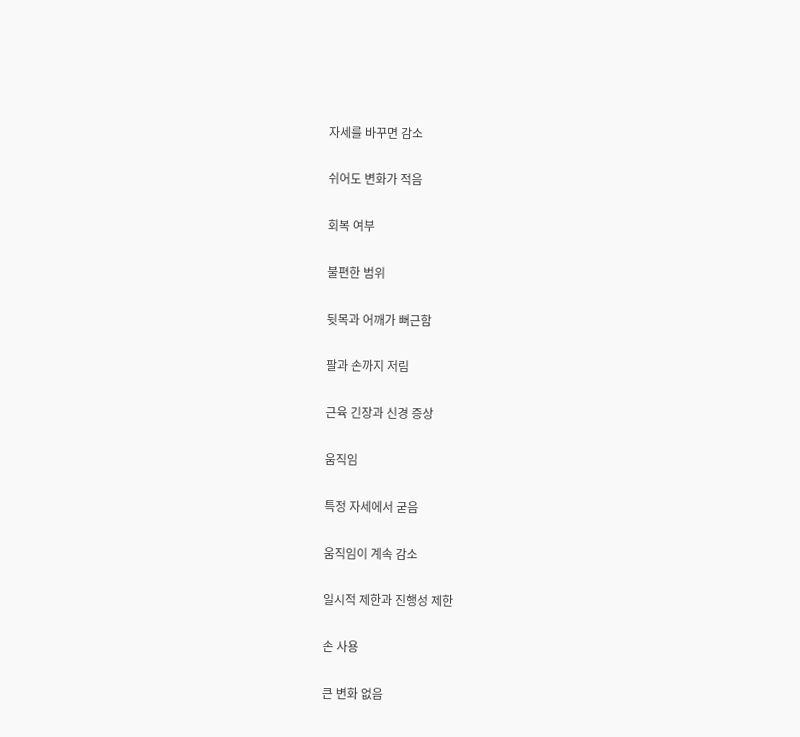자세를 바꾸면 감소

쉬어도 변화가 적음

회복 여부

불편한 범위

뒷목과 어깨가 뻐근함

팔과 손까지 저림

근육 긴장과 신경 증상

움직임

특정 자세에서 굳음

움직임이 계속 감소

일시적 제한과 진행성 제한

손 사용

큰 변화 없음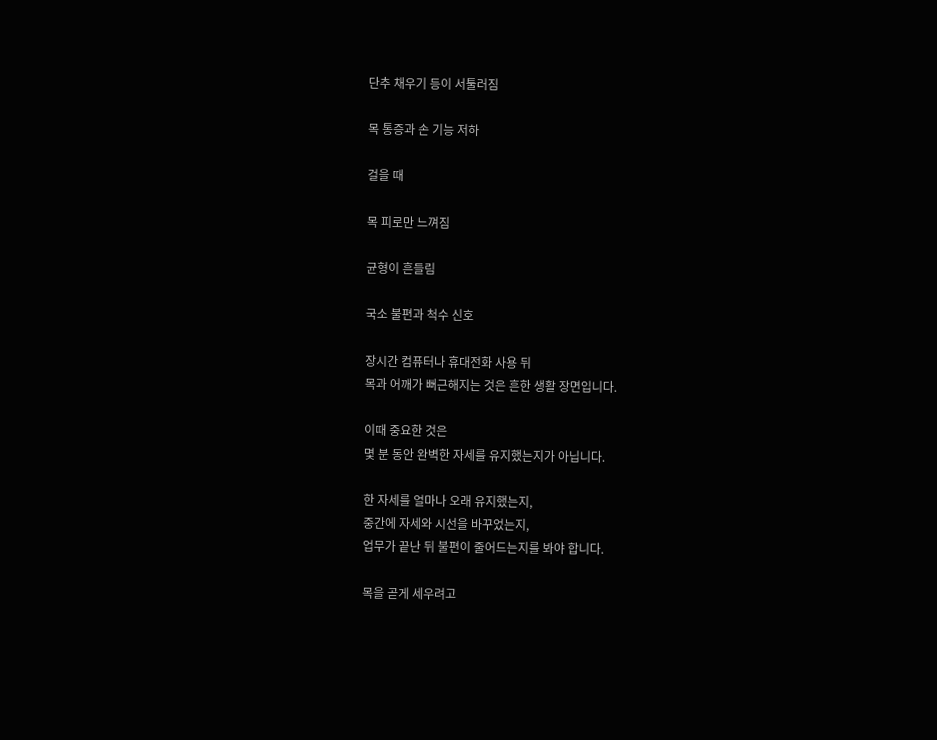단추 채우기 등이 서툴러짐

목 통증과 손 기능 저하

걸을 때

목 피로만 느껴짐

균형이 흔들림

국소 불편과 척수 신호

장시간 컴퓨터나 휴대전화 사용 뒤
목과 어깨가 뻐근해지는 것은 흔한 생활 장면입니다.

이때 중요한 것은
몇 분 동안 완벽한 자세를 유지했는지가 아닙니다.

한 자세를 얼마나 오래 유지했는지,
중간에 자세와 시선을 바꾸었는지,
업무가 끝난 뒤 불편이 줄어드는지를 봐야 합니다.

목을 곧게 세우려고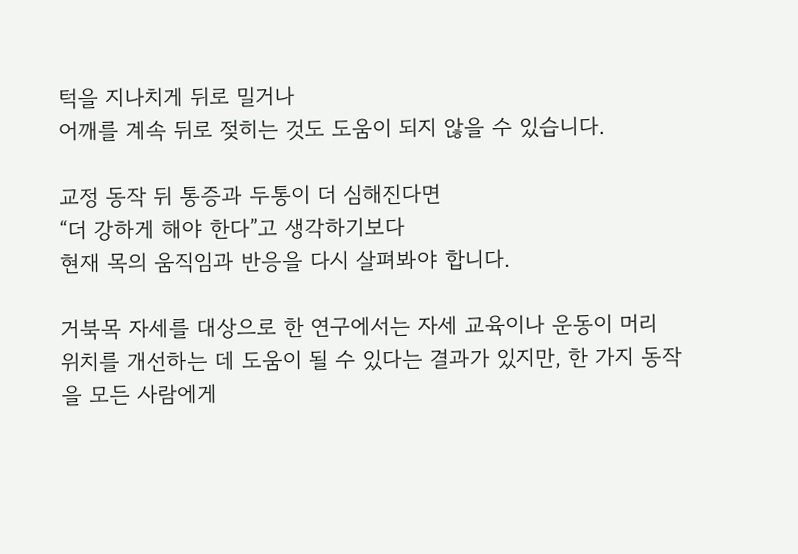턱을 지나치게 뒤로 밀거나
어깨를 계속 뒤로 젖히는 것도 도움이 되지 않을 수 있습니다.

교정 동작 뒤 통증과 두통이 더 심해진다면
“더 강하게 해야 한다”고 생각하기보다
현재 목의 움직임과 반응을 다시 살펴봐야 합니다.

거북목 자세를 대상으로 한 연구에서는 자세 교육이나 운동이 머리 위치를 개선하는 데 도움이 될 수 있다는 결과가 있지만, 한 가지 동작을 모든 사람에게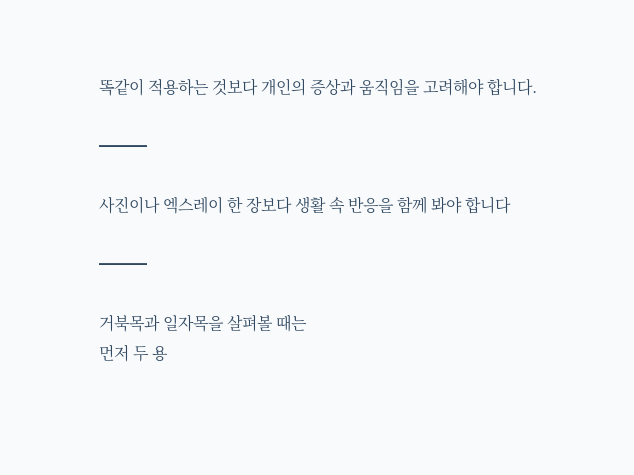똑같이 적용하는 것보다 개인의 증상과 움직임을 고려해야 합니다.

━━━

사진이나 엑스레이 한 장보다 생활 속 반응을 함께 봐야 합니다

━━━

거북목과 일자목을 살펴볼 때는
먼저 두 용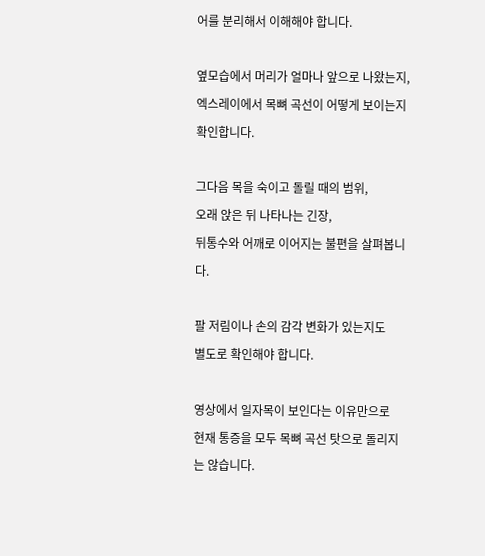어를 분리해서 이해해야 합니다.

옆모습에서 머리가 얼마나 앞으로 나왔는지,
엑스레이에서 목뼈 곡선이 어떻게 보이는지 확인합니다.

그다음 목을 숙이고 돌릴 때의 범위,
오래 앉은 뒤 나타나는 긴장,
뒤통수와 어깨로 이어지는 불편을 살펴봅니다.

팔 저림이나 손의 감각 변화가 있는지도
별도로 확인해야 합니다.

영상에서 일자목이 보인다는 이유만으로
현재 통증을 모두 목뼈 곡선 탓으로 돌리지는 않습니다.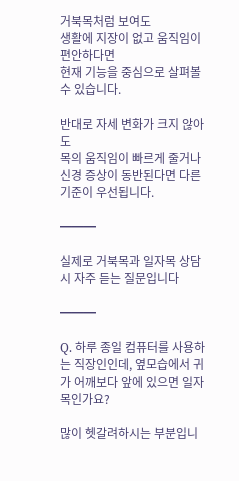거북목처럼 보여도
생활에 지장이 없고 움직임이 편안하다면
현재 기능을 중심으로 살펴볼 수 있습니다.

반대로 자세 변화가 크지 않아도
목의 움직임이 빠르게 줄거나
신경 증상이 동반된다면 다른 기준이 우선됩니다.

━━━

실제로 거북목과 일자목 상담 시 자주 듣는 질문입니다

━━━

Q. 하루 종일 컴퓨터를 사용하는 직장인인데, 옆모습에서 귀가 어깨보다 앞에 있으면 일자목인가요?

많이 헷갈려하시는 부분입니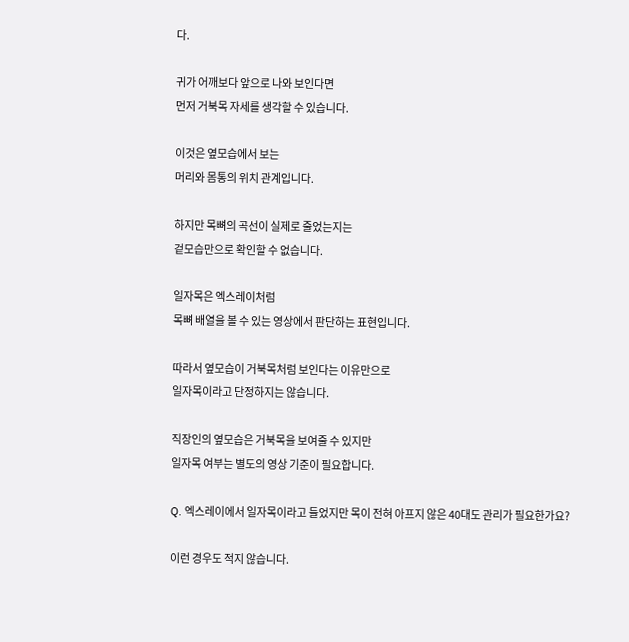다.

귀가 어깨보다 앞으로 나와 보인다면
먼저 거북목 자세를 생각할 수 있습니다.

이것은 옆모습에서 보는
머리와 몸통의 위치 관계입니다.

하지만 목뼈의 곡선이 실제로 줄었는지는
겉모습만으로 확인할 수 없습니다.

일자목은 엑스레이처럼
목뼈 배열을 볼 수 있는 영상에서 판단하는 표현입니다.

따라서 옆모습이 거북목처럼 보인다는 이유만으로
일자목이라고 단정하지는 않습니다.

직장인의 옆모습은 거북목을 보여줄 수 있지만
일자목 여부는 별도의 영상 기준이 필요합니다.

Q. 엑스레이에서 일자목이라고 들었지만 목이 전혀 아프지 않은 40대도 관리가 필요한가요?

이런 경우도 적지 않습니다.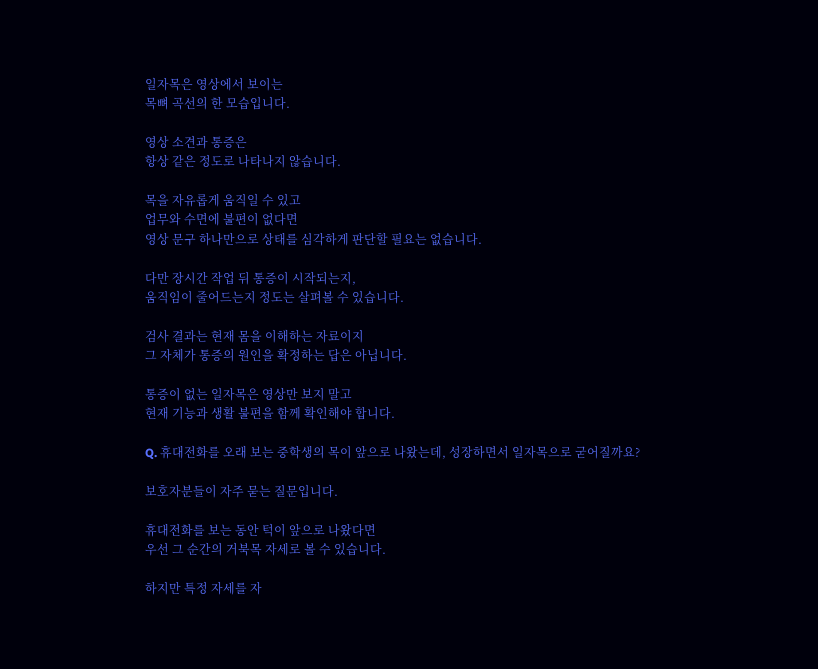일자목은 영상에서 보이는
목뼈 곡선의 한 모습입니다.

영상 소견과 통증은
항상 같은 정도로 나타나지 않습니다.

목을 자유롭게 움직일 수 있고
업무와 수면에 불편이 없다면
영상 문구 하나만으로 상태를 심각하게 판단할 필요는 없습니다.

다만 장시간 작업 뒤 통증이 시작되는지,
움직임이 줄어드는지 정도는 살펴볼 수 있습니다.

검사 결과는 현재 몸을 이해하는 자료이지
그 자체가 통증의 원인을 확정하는 답은 아닙니다.

통증이 없는 일자목은 영상만 보지 말고
현재 기능과 생활 불편을 함께 확인해야 합니다.

Q. 휴대전화를 오래 보는 중학생의 목이 앞으로 나왔는데, 성장하면서 일자목으로 굳어질까요?

보호자분들이 자주 묻는 질문입니다.

휴대전화를 보는 동안 턱이 앞으로 나왔다면
우선 그 순간의 거북목 자세로 볼 수 있습니다.

하지만 특정 자세를 자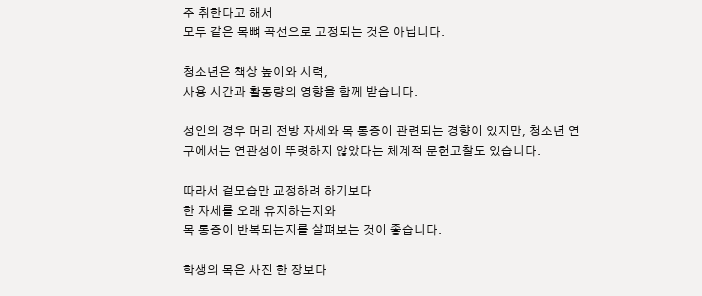주 취한다고 해서
모두 같은 목뼈 곡선으로 고정되는 것은 아닙니다.

청소년은 책상 높이와 시력,
사용 시간과 활동량의 영향을 함께 받습니다.

성인의 경우 머리 전방 자세와 목 통증이 관련되는 경향이 있지만, 청소년 연구에서는 연관성이 뚜렷하지 않았다는 체계적 문헌고찰도 있습니다.

따라서 겉모습만 교정하려 하기보다
한 자세를 오래 유지하는지와
목 통증이 반복되는지를 살펴보는 것이 좋습니다.

학생의 목은 사진 한 장보다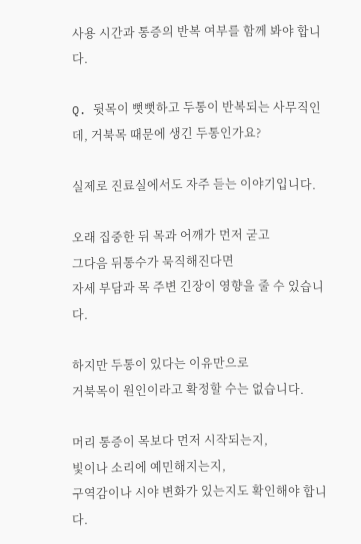사용 시간과 통증의 반복 여부를 함께 봐야 합니다.

Q. 뒷목이 뻣뻣하고 두통이 반복되는 사무직인데, 거북목 때문에 생긴 두통인가요?

실제로 진료실에서도 자주 듣는 이야기입니다.

오래 집중한 뒤 목과 어깨가 먼저 굳고
그다음 뒤통수가 묵직해진다면
자세 부담과 목 주변 긴장이 영향을 줄 수 있습니다.

하지만 두통이 있다는 이유만으로
거북목이 원인이라고 확정할 수는 없습니다.

머리 통증이 목보다 먼저 시작되는지,
빛이나 소리에 예민해지는지,
구역감이나 시야 변화가 있는지도 확인해야 합니다.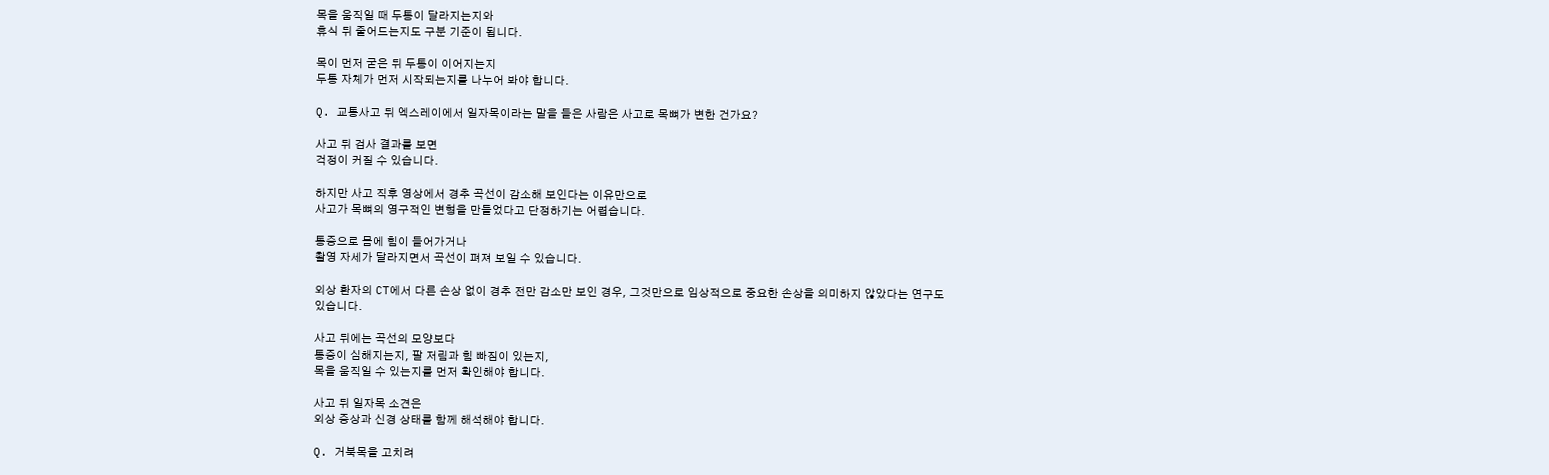목을 움직일 때 두통이 달라지는지와
휴식 뒤 줄어드는지도 구분 기준이 됩니다.

목이 먼저 굳은 뒤 두통이 이어지는지
두통 자체가 먼저 시작되는지를 나누어 봐야 합니다.

Q. 교통사고 뒤 엑스레이에서 일자목이라는 말을 들은 사람은 사고로 목뼈가 변한 건가요?

사고 뒤 검사 결과를 보면
걱정이 커질 수 있습니다.

하지만 사고 직후 영상에서 경추 곡선이 감소해 보인다는 이유만으로
사고가 목뼈의 영구적인 변형을 만들었다고 단정하기는 어렵습니다.

통증으로 몸에 힘이 들어가거나
촬영 자세가 달라지면서 곡선이 펴져 보일 수 있습니다.

외상 환자의 CT에서 다른 손상 없이 경추 전만 감소만 보인 경우, 그것만으로 임상적으로 중요한 손상을 의미하지 않았다는 연구도 있습니다.

사고 뒤에는 곡선의 모양보다
통증이 심해지는지, 팔 저림과 힘 빠짐이 있는지,
목을 움직일 수 있는지를 먼저 확인해야 합니다.

사고 뒤 일자목 소견은
외상 증상과 신경 상태를 함께 해석해야 합니다.

Q. 거북목을 고치려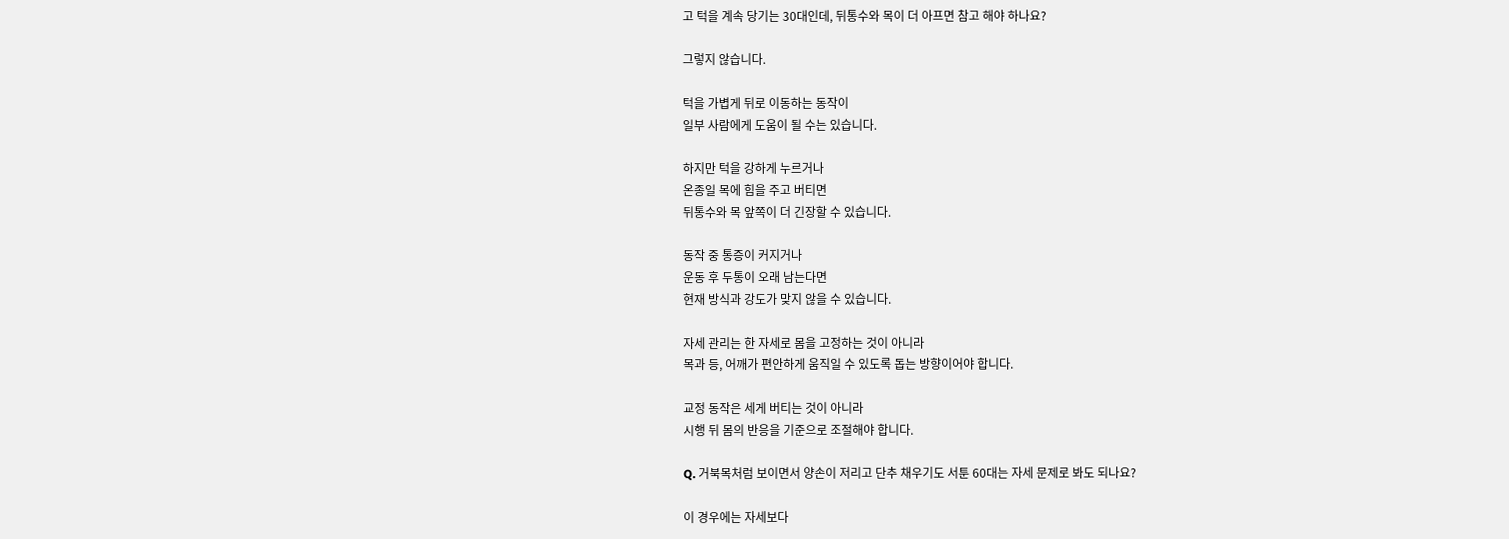고 턱을 계속 당기는 30대인데, 뒤통수와 목이 더 아프면 참고 해야 하나요?

그렇지 않습니다.

턱을 가볍게 뒤로 이동하는 동작이
일부 사람에게 도움이 될 수는 있습니다.

하지만 턱을 강하게 누르거나
온종일 목에 힘을 주고 버티면
뒤통수와 목 앞쪽이 더 긴장할 수 있습니다.

동작 중 통증이 커지거나
운동 후 두통이 오래 남는다면
현재 방식과 강도가 맞지 않을 수 있습니다.

자세 관리는 한 자세로 몸을 고정하는 것이 아니라
목과 등, 어깨가 편안하게 움직일 수 있도록 돕는 방향이어야 합니다.

교정 동작은 세게 버티는 것이 아니라
시행 뒤 몸의 반응을 기준으로 조절해야 합니다.

Q. 거북목처럼 보이면서 양손이 저리고 단추 채우기도 서툰 60대는 자세 문제로 봐도 되나요?

이 경우에는 자세보다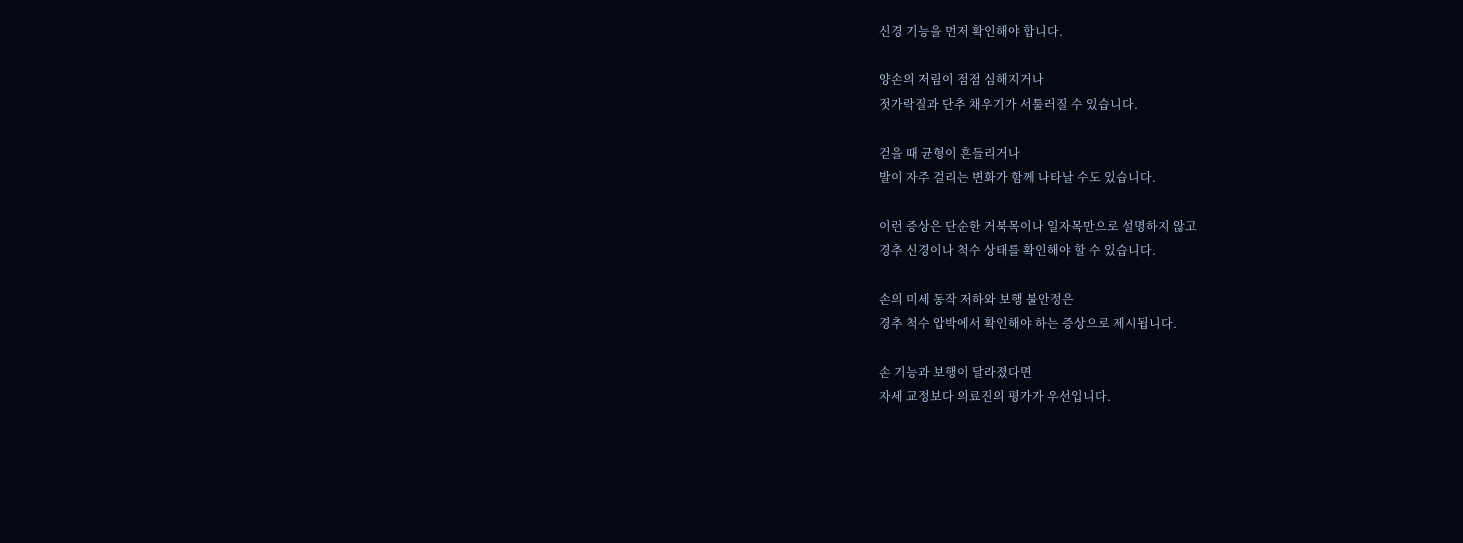신경 기능을 먼저 확인해야 합니다.

양손의 저림이 점점 심해지거나
젓가락질과 단추 채우기가 서툴러질 수 있습니다.

걷을 때 균형이 흔들리거나
발이 자주 걸리는 변화가 함께 나타날 수도 있습니다.

이런 증상은 단순한 거북목이나 일자목만으로 설명하지 않고
경추 신경이나 척수 상태를 확인해야 할 수 있습니다.

손의 미세 동작 저하와 보행 불안정은
경추 척수 압박에서 확인해야 하는 증상으로 제시됩니다.

손 기능과 보행이 달라졌다면
자세 교정보다 의료진의 평가가 우선입니다.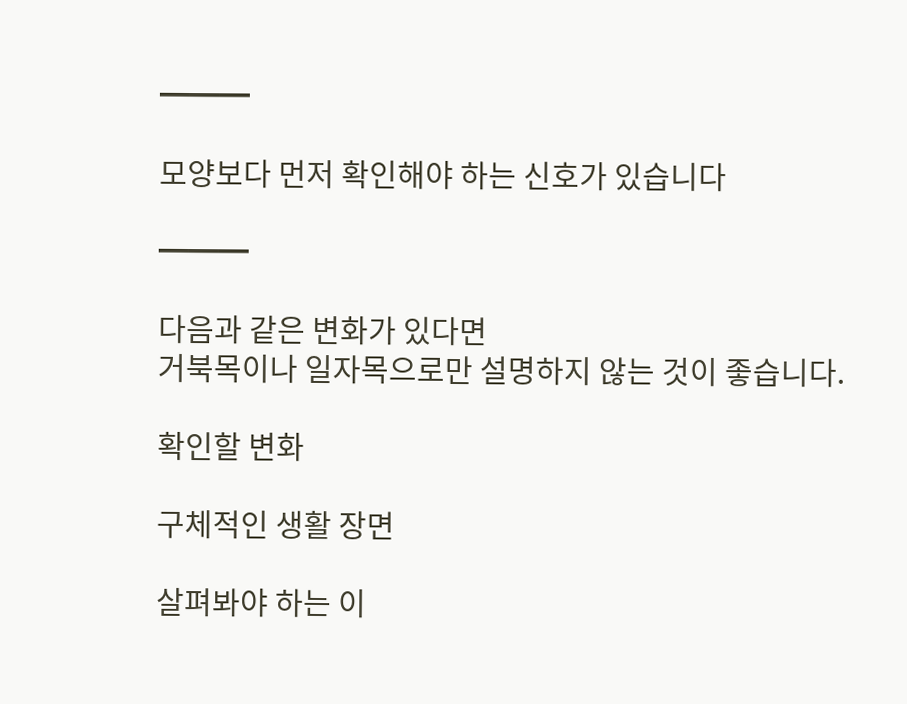━━━

모양보다 먼저 확인해야 하는 신호가 있습니다

━━━

다음과 같은 변화가 있다면
거북목이나 일자목으로만 설명하지 않는 것이 좋습니다.

확인할 변화

구체적인 생활 장면

살펴봐야 하는 이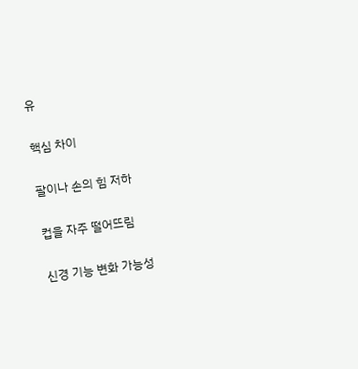유

핵심 차이

팔이나 손의 힘 저하

컵을 자주 떨어뜨림

신경 기능 변화 가능성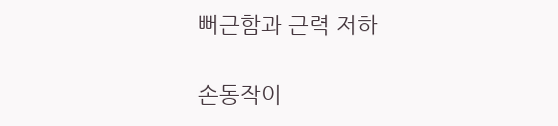뻐근함과 근력 저하

손동작이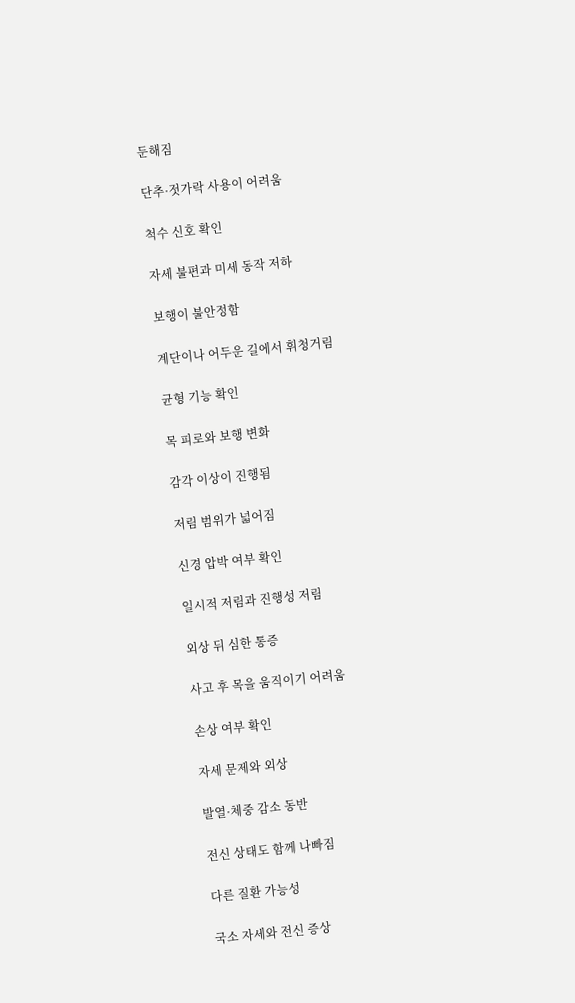둔해짐

단추·젓가락 사용이 어려움

척수 신호 확인

자세 불편과 미세 동작 저하

보행이 불안정함

계단이나 어두운 길에서 휘청거림

균형 기능 확인

목 피로와 보행 변화

감각 이상이 진행됨

저림 범위가 넓어짐

신경 압박 여부 확인

일시적 저림과 진행성 저림

외상 뒤 심한 통증

사고 후 목을 움직이기 어려움

손상 여부 확인

자세 문제와 외상

발열·체중 감소 동반

전신 상태도 함께 나빠짐

다른 질환 가능성

국소 자세와 전신 증상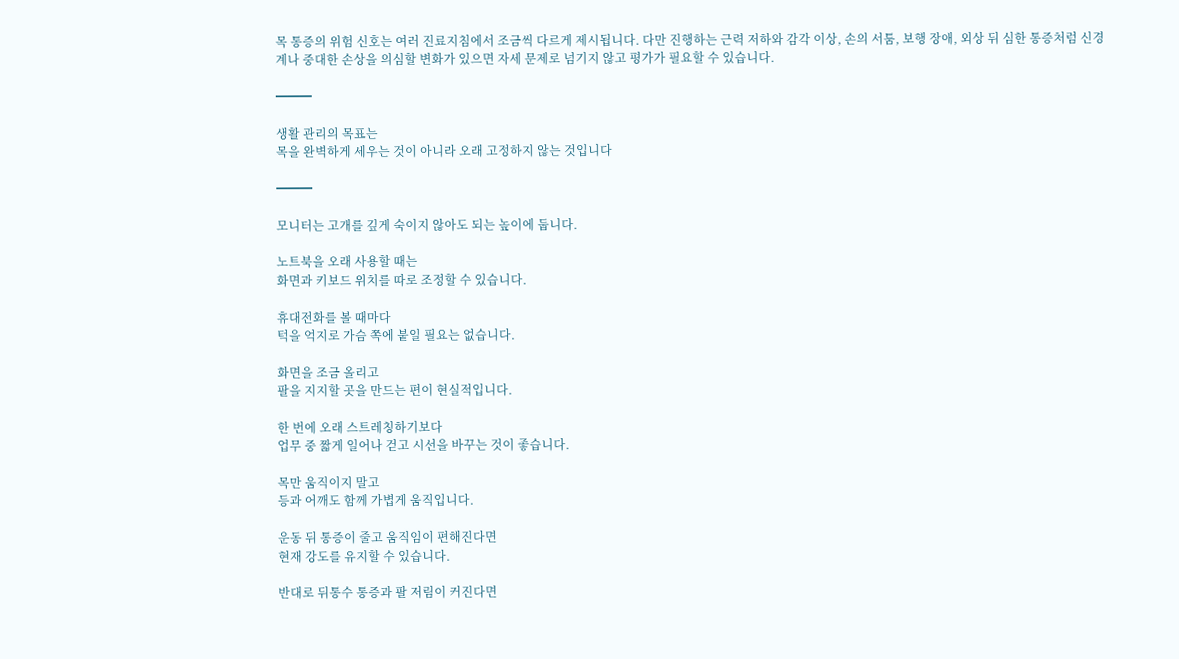목 통증의 위험 신호는 여러 진료지침에서 조금씩 다르게 제시됩니다. 다만 진행하는 근력 저하와 감각 이상, 손의 서툼, 보행 장애, 외상 뒤 심한 통증처럼 신경계나 중대한 손상을 의심할 변화가 있으면 자세 문제로 넘기지 않고 평가가 필요할 수 있습니다.

━━━

생활 관리의 목표는
목을 완벽하게 세우는 것이 아니라 오래 고정하지 않는 것입니다

━━━

모니터는 고개를 깊게 숙이지 않아도 되는 높이에 둡니다.

노트북을 오래 사용할 때는
화면과 키보드 위치를 따로 조정할 수 있습니다.

휴대전화를 볼 때마다
턱을 억지로 가슴 쪽에 붙일 필요는 없습니다.

화면을 조금 올리고
팔을 지지할 곳을 만드는 편이 현실적입니다.

한 번에 오래 스트레칭하기보다
업무 중 짧게 일어나 걷고 시선을 바꾸는 것이 좋습니다.

목만 움직이지 말고
등과 어깨도 함께 가볍게 움직입니다.

운동 뒤 통증이 줄고 움직임이 편해진다면
현재 강도를 유지할 수 있습니다.

반대로 뒤통수 통증과 팔 저림이 커진다면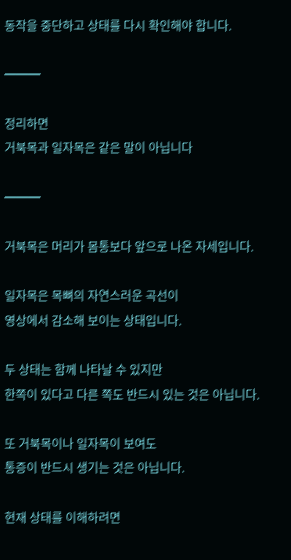동작을 중단하고 상태를 다시 확인해야 합니다.

━━━

정리하면
거북목과 일자목은 같은 말이 아닙니다

━━━

거북목은 머리가 몸통보다 앞으로 나온 자세입니다.

일자목은 목뼈의 자연스러운 곡선이
영상에서 감소해 보이는 상태입니다.

두 상태는 함께 나타날 수 있지만
한쪽이 있다고 다른 쪽도 반드시 있는 것은 아닙니다.

또 거북목이나 일자목이 보여도
통증이 반드시 생기는 것은 아닙니다.

현재 상태를 이해하려면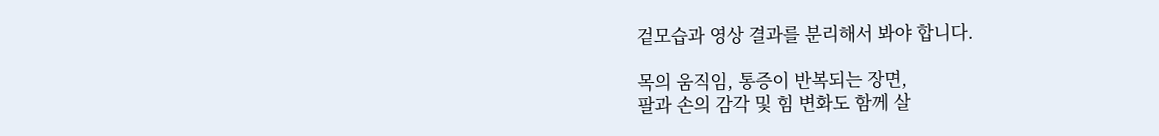겉모습과 영상 결과를 분리해서 봐야 합니다.

목의 움직임, 통증이 반복되는 장면,
팔과 손의 감각 및 힘 변화도 함께 살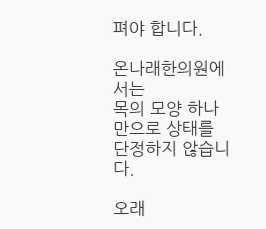펴야 합니다.

온나래한의원에서는
목의 모양 하나만으로 상태를 단정하지 않습니다.

오래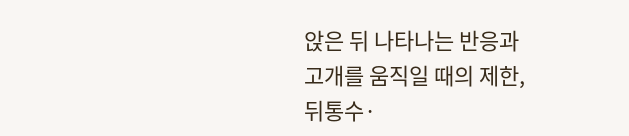앉은 뒤 나타나는 반응과
고개를 움직일 때의 제한,
뒤통수·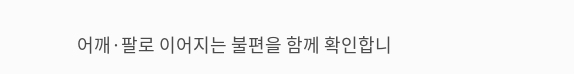어깨·팔로 이어지는 불편을 함께 확인합니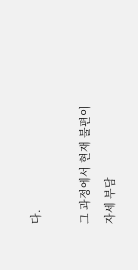다.

그 과정에서 현재 불편이
자세 부담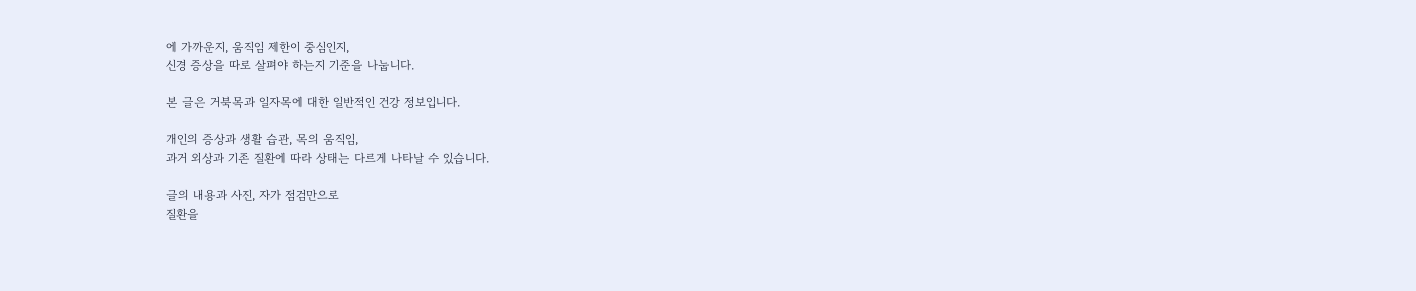에 가까운지, 움직임 제한이 중심인지,
신경 증상을 따로 살펴야 하는지 기준을 나눕니다.

본 글은 거북목과 일자목에 대한 일반적인 건강 정보입니다.

개인의 증상과 생활 습관, 목의 움직임,
과거 외상과 기존 질환에 따라 상태는 다르게 나타날 수 있습니다.

글의 내용과 사진, 자가 점검만으로
질환을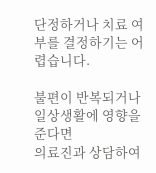단정하거나 치료 여부를 결정하기는 어렵습니다.

불편이 반복되거나 일상생활에 영향을 준다면
의료진과 상담하여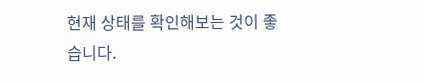현재 상태를 확인해보는 것이 좋습니다.